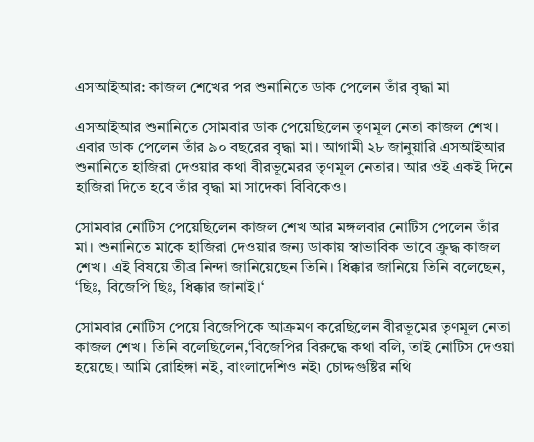এসআইআর: কাজল শেখের পর শুনানিতে ডাক পেলেন তাঁর বৃদ্ধা মা

এসআইআর শুনানিতে সোমবার ডাক পেয়েছিলেন তৃণমূল নেতা কাজল শেখ। এবার ডাক পেলেন তাঁর ৯০ বছরের বৃদ্ধা মা। আগামী ২৮ জানুয়ারি এসআইআর শুনানিতে হাজিরা দেওয়ার কথা বীরভূমেরর তৃণমূল নেতার। আর ওই একই দিনে হাজিরা দিতে হবে তাঁর বৃদ্ধা মা সাদেকা বিবিকেও।

সোমবার নোটিস পেয়েছিলেন কাজল শেখ আর মঙ্গলবার নোটিস পেলেন তাঁর মা। শুনানিতে মাকে হাজিরা দেওয়ার জন্য ডাকায় স্বাভাবিক ভাবে ক্রুদ্ধ কাজল শেখ। এই বিষয়ে তীব্র নিন্দা জানিয়েছেন তিনি। ধিক্কার জানিয়ে তিনি বলেছেন, ‘ছিঃ, বিজেপি ছিঃ, ধিক্কার জানাই।‘

সোমবার নোটিস পেয়ে বিজেপিকে আক্রমণ করেছিলেন বীরভূমের তৃণমূল নেতা কাজল শেখ। তিনি বলেছিলেন,‘বিজেপির বিরুদ্ধে কথা বলি, তাই নোটিস দেওয়া হয়েছে। আমি রোহিঙ্গা নই, বাংলাদেশিও নই৷ চোদ্দগুষ্টির নথি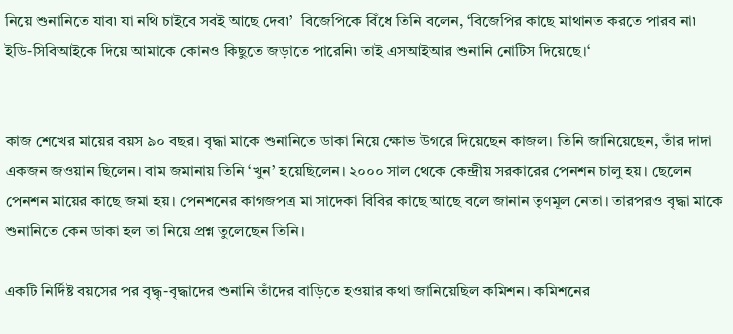নিয়ে শুনানিতে যাব৷ যা নথি চাইবে সবই আছে দেব৷’  বিজেপিকে বিঁধে তিনি বলেন, ‘বিজেপির কাছে মাথানত করতে পারব না৷ ইডি-সিবিআইকে দিয়ে আমাকে কোনও কিছুতে জড়াতে পারেনি৷ তাই এসআইআর শুনানি নোটিস দিয়েছে।‘


কাজ শেখের মায়ের বয়স ৯০ বছর। বৃদ্ধা মাকে শুনানিতে ডাকা নিয়ে ক্ষোভ উগরে দিয়েছেন কাজল। তিনি জানিয়েছেন, তাঁর দাদা একজন জওয়ান ছিলেন। বাম জমানায় তিনি ‘খুন’ হয়েছিলেন। ২০০০ সাল থেকে কেন্দ্রীয় সরকারের পেনশন চালু হয়। ছেলেন পেনশন মায়ের কাছে জমা হয়। পেনশনের কাগজপত্র মা সাদেকা বিবির কাছে আছে বলে জানান তৃণমূল নেতা। তারপরও বৃদ্ধা মাকে শুনানিতে কেন ডাকা হল তা নিয়ে প্রশ্ন তুলেছেন তিনি।

একটি নির্দিষ্ট বয়সের পর বৃদ্ধৃ-বৃদ্ধাদের শুনানি তাঁদের বাড়িতে হওয়ার কথা জানিয়েছিল কমিশন। কমিশনের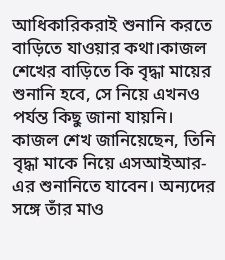আধিকারিকরাই শুনানি করতে বাড়িতে যাওয়ার কথা।কাজল শেখের বাড়িতে কি বৃদ্ধা মায়ের শুনানি হবে, সে নিয়ে এখনও পর্যন্ত কিছু জানা যায়নি। কাজল শেখ জানিয়েছেন, তিনি বৃদ্ধা মাকে নিয়ে এসআইআর-এর শুনানিতে যাবেন। অন্যদের সঙ্গে তাঁর মাও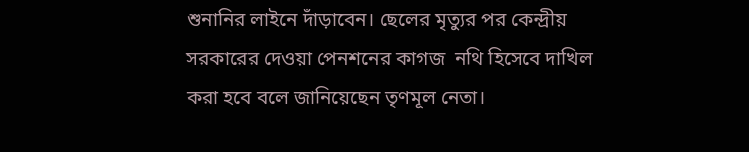শুনানির লাইনে দাঁড়াবেন। ছেলের মৃত্যুর পর কেন্দ্রীয় সরকারের দেওয়া পেনশনের কাগজ  নথি হিসেবে দাখিল করা হবে বলে জানিয়েছেন তৃণমূল নেতা।